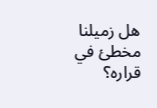هل زميلنا مخطئ في قراره؟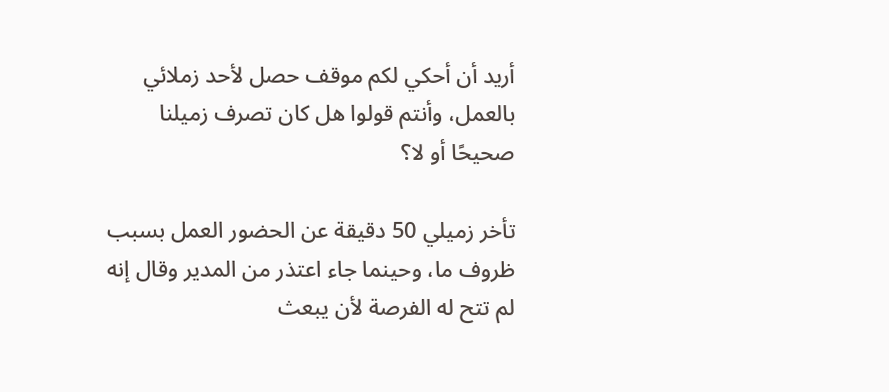أريد أن أحكي لكم موقف حصل لأحد زملائي بالعمل، وأنتم قولوا هل كان تصرف زميلنا صحيحًا أو لا؟

تأخر زميلي 50 دقيقة عن الحضور العمل بسبب ظروف ما، وحينما جاء اعتذر من المدير وقال إنه لم تتح له الفرصة لأن يبعث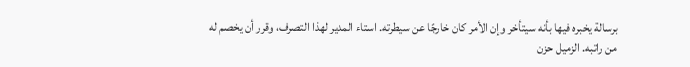برسالة يخبره فيها بأنه سيتأخر وإن الأمر كان خارجًا عن سيطرته. استاء المدير لهذا التصرف، وقرر أن يخصم له من راتبه. الزميل حزن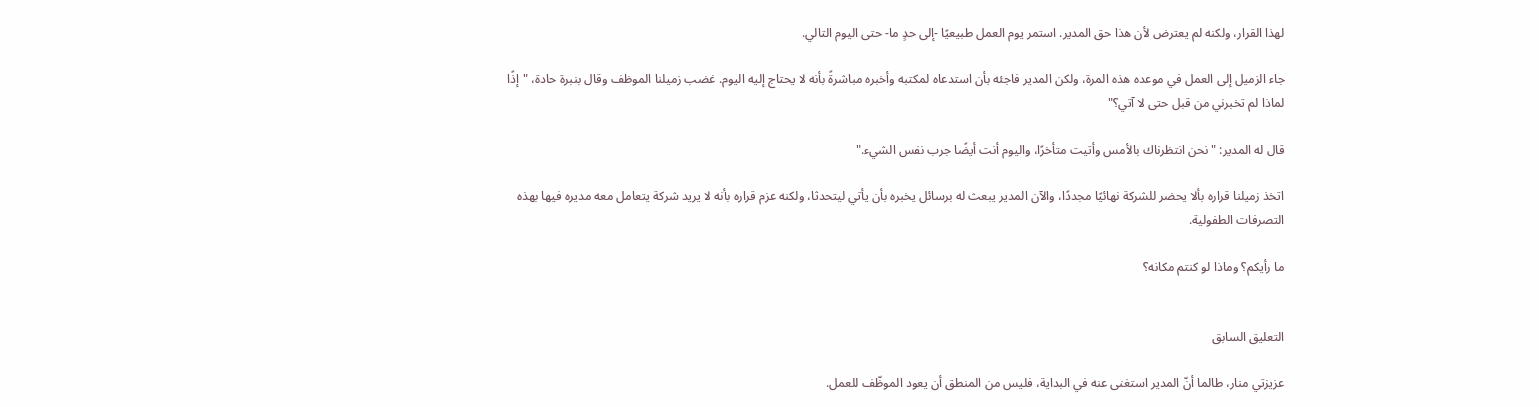لهذا القرار، ولكنه لم يعترض لأن هذا حق المدير. استمر يوم العمل طبيعيًا -إلى حدٍ ما- حتى اليوم التالي.

جاء الزميل إلى العمل في موعده هذه المرة، ولكن المدير فاجئه بأن استدعاه لمكتبه وأخبره مباشرةً بأنه لا يحتاج إليه اليوم. غضب زميلنا الموظف وقال بنبرة حادة، "إذًا لماذا لم تخبرني من قبل حتى لا آتي؟"

قال له المدير: "نحن انتظرناك بالأمس وأتيت متأخرًا، واليوم أنت أيضًا جرب نفس الشيء."

اتخذ زميلنا قراره بألا يحضر للشركة نهائيًا مجددًا، والآن المدير يبعث له برسائل يخبره بأن يأتي ليتحدثا، ولكنه عزم قراره بأنه لا يريد شركة يتعامل معه مديره فيها بهذه التصرفات الطفولية.

ما رأيكم؟ وماذا لو كنتم مكانه؟


التعليق السابق

عزيزتي منار، طالما أنّ المدير استغنى عنه في البداية، فليس من المنطق أن يعود الموظّف للعمل.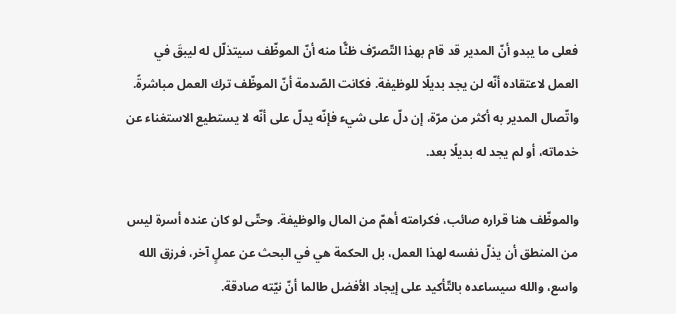فعلى ما يبدو أنّ المدير قد قام بهذا التّصرّف ظنًّا منه أنّ الموظّف سيتذلّل له ليبقَ في العمل لاعتقاده أنّه لن يجد بديلًا للوظيفة. فكانت الصّدمة أنّ الموظّف ترك العمل مباشرةً. واتّصال المدير به أكثر من مرّة، إن دلّ على شيء فإنّه يدلّ على أنّه لا يستطيع الاستغناء عن خدماته، أو لم يجد له بديلًا بعد.

والموظّف هنا قراره صائب، فكرامته أهمّ من المال والوظيفة. وحتّى لو كان عنده أسرة ليس من المنطق أن يذلّ نفسه لهذا العمل، بل الحكمة هي في البحث عن عملٍ آخر، فرزق الله واسع، والله سيساعده بالتّأكيد على إيجاد الأفضل طالما أنّ نيّته صادقة.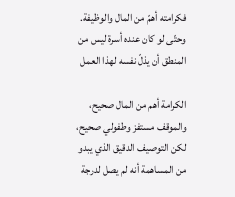فكرامته أهمّ من المال والوظيفة. وحتّى لو كان عنده أسرة ليس من المنطق أن يذلّ نفسه لهذا العمل

الكرامة أهم من المال صحيح، والموقف مستفز وطفولي صحيح، لكن التوصيف الدقيق الذي يبدو من المساهمة أنه لم يصل لدرجة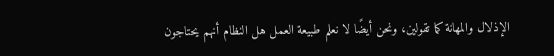الإذلال والمهانة كما تقولين، ونحن أيضًا لا نعلم طبيعة العمل هل النظام أنهم يحتاجون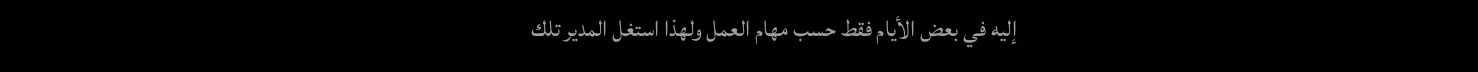إليه في بعض الأيام فقط حسب مهام العمل ولهذا استغل المدير تلك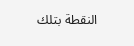النقطة بتلك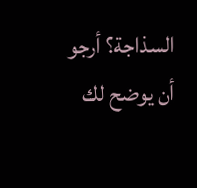السذاجة؟ أرجو أن يوضح لك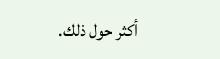أكثر حول ذلك.